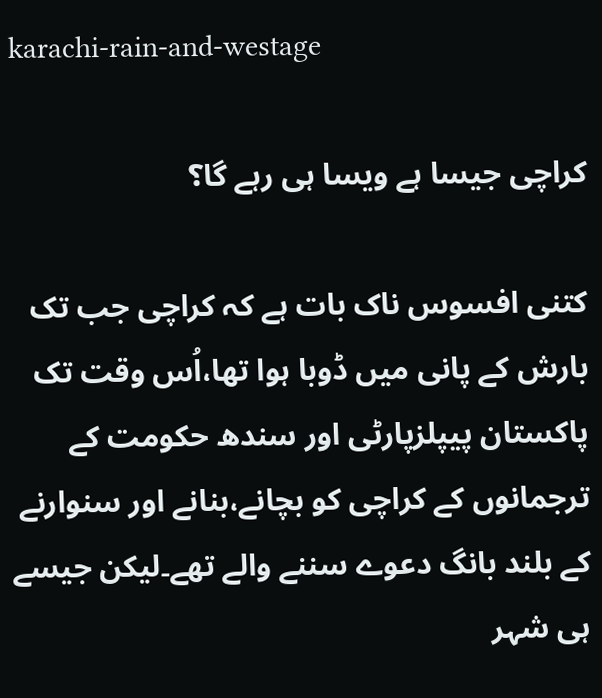karachi-rain-and-westage

کراچی جیسا ہے ویسا ہی رہے گا؟

کتنی افسوس ناک بات ہے کہ کراچی جب تک بارش کے پانی میں ڈوبا ہوا تھا،اُس وقت تک پاکستان پیپلزپارٹی اور سندھ حکومت کے ترجمانوں کے کراچی کو بچانے،بنانے اور سنوارنے کے بلند بانگ دعوے سننے والے تھے۔لیکن جیسے ہی شہر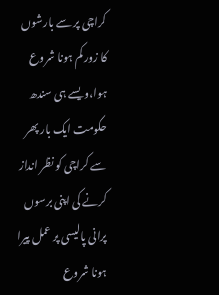کراچی پر سے بارشوں کا زور کم ہونا شروع ہوا،ویسے ہی سندھ حکومت ایک بار پھر سے کراچی کو نظر انداز کرنے کی اپنی برسوں پرانی پالیسی پر عمل پیرا ہونا شروع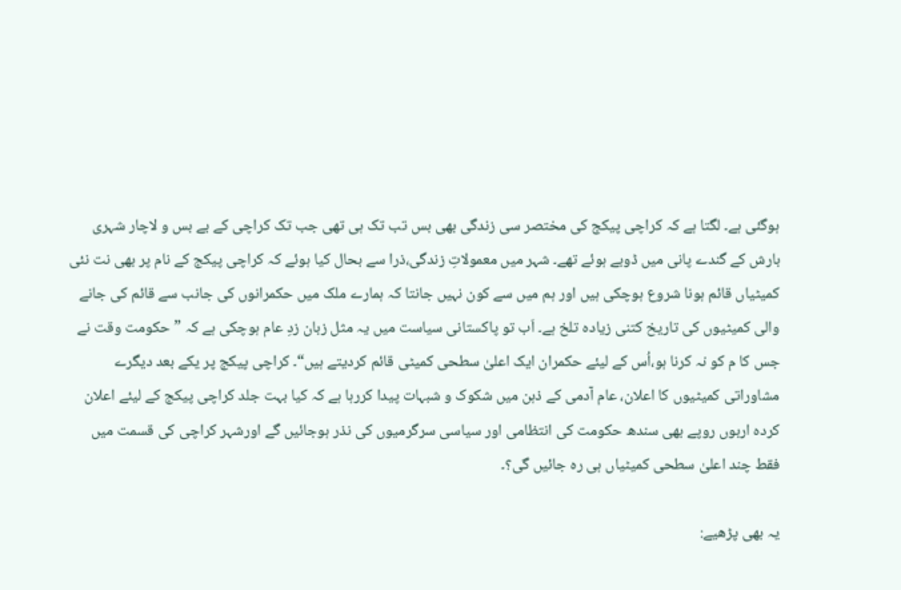ہوگئی ہے۔ لگتا ہے کہ کراچی پیکج کی مختصر سی زندگی بھی بس تب تک ہی تھی جب تک کراچی کے بے بس و لاچار شہری بارش کے گندے پانی میں ڈوبے ہوئے تھے۔ شہر میں معمولاتِ زندگی،ذرا سے بحال کیا ہوئے کہ کراچی پیکج کے نام پر بھی نت نئی کمیٹیاں قائم ہونا شروع ہوچکی ہیں اور ہم میں سے کون نہیں جانتا کہ ہمارے ملک میں حکمرانوں کی جانب سے قائم کی جانے والی کمیٹیوں کی تاریخ کتنی زیادہ تلخ ہے۔ اَب تو پاکستانی سیاست میں یہ مثل زبان زدِ عام ہوچکی ہے کہ ”حکومت وقت نے جس کا م کو نہ کرنا ہو،اُس کے لیئے حکمران ایک اعلیٰ سطحی کمیٹی قائم کردیتے ہیں“۔ کراچی پیکج پر یکے بعد دیگرے مشاوراتی کمیٹیوں کا اعلان، عام آدمی کے ذہن میں شکوک و شبہات پیدا کررہا ہے کہ کیا بہت جلد کراچی پیکج کے لیئے اعلان کردہ اربوں روپے بھی سندھ حکومت کی انتظامی اور سیاسی سرگرمیوں کی نذر ہوجائیں گے اورشہر کراچی کی قسمت میں فقط چند اعلیٰ سطحی کمیٹیاں ہی رہ جائیں گی؟۔

یہ بھی پڑھیے: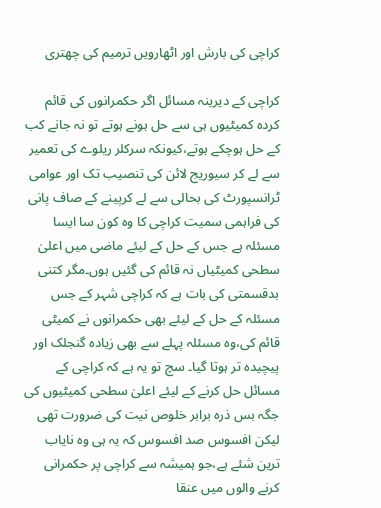کراچی کی بارش اور اٹھارویں ترمیم کی چھتری

کراچی کے دیرینہ مسائل اگر حکمرانوں کی قائم کردہ کمیٹیوں ہی سے حل ہونے ہوتے تو نہ جانے کب کے حل ہوچکے ہوتے،کیونکہ سرکلر ریلوے کی تعمیر سے لے کر سیوریج لائن کی تنصیب تک اور عوامی ٹرانسپورٹ کی بحالی سے لے کرپینے کے صاف پانی کی فراہمی سمیت کراچی کا وہ کون سا ایسا مسئلہ ہے جس کے حل کے لیئے ماضی میں اعلیٰ سطحی کمیٹیاں نہ قائم کی گئیں ہوں۔مگر کتنی بدقسمتی کی بات ہے کہ کراچی شہر کے جس مسئلہ کے حل کے لیئے بھی حکمرانوں نے کمیٹی قائم کی،وہ مسئلہ پہلے سے بھی زیادہ گنجلک اور پیچیدہ تر ہوتا گیا۔ سچ تو یہ ہے کہ کراچی کے مسائل حل کرنے کے لیئے اعلیٰ سطحی کمیٹیوں کی جگہ بس ذرہ برابر خلوص نیت کی ضرورت تھی لیکن افسوس صد افسوس کہ یہ ہی وہ نایاب ترین شئے ہے،جو ہمیشہ سے کراچی پر حکمرانی کرنے والوں میں عنقا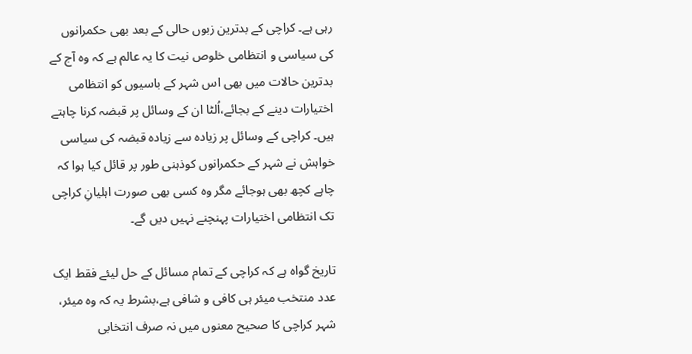رہی ہے۔ کراچی کے بدترین زبوں حالی کے بعد بھی حکمرانوں کی سیاسی و انتظامی خلوص نیت کا یہ عالم ہے کہ وہ آج کے بدترین حالات میں بھی اس شہر کے باسیوں کو انتظامی اختیارات دینے کے بجائے،اُلٹا ان کے وسائل پر قبضہ کرنا چاہتے ہیں۔ کراچی کے وسائل پر زیادہ سے زیادہ قبضہ کی سیاسی خواہش نے شہر کے حکمرانوں کوذہنی طور پر قائل کیا ہوا کہ چاہے کچھ بھی ہوجائے مگر وہ کسی بھی صورت اہلیانِ کراچی تک انتظامی اختیارات پہنچنے نہیں دیں گے۔

تاریخ گواہ ہے کہ کراچی کے تمام مسائل کے حل لیئے فقط ایک عدد منتخب میئر ہی کافی و شافی ہے،بشرط یہ کہ وہ میئر، شہر کراچی کا صحیح معنوں میں نہ صرف انتخابی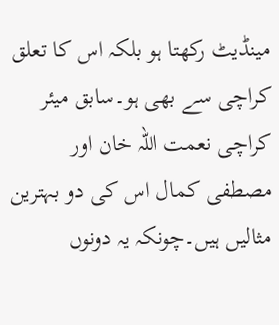مینڈیٹ رکھتا ہو بلکہ اس کا تعلق کراچی سے بھی ہو۔سابق میئر کراچی نعمت اللہ خان اور مصطفی کمال اس کی دو بہترین مثالیں ہیں۔چونکہ یہ دونوں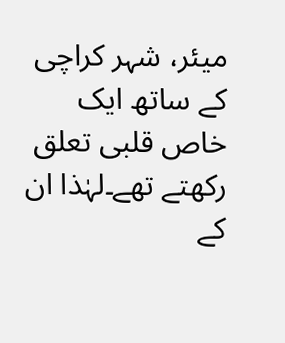میئر، شہر کراچی کے ساتھ ایک خاص قلبی تعلق رکھتے تھے۔لہٰذا ان کے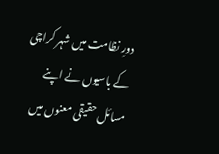دورِ نظامت میں شہر کراچی کے باسیوں نے اپنے مسائل حقیقی معنوں میں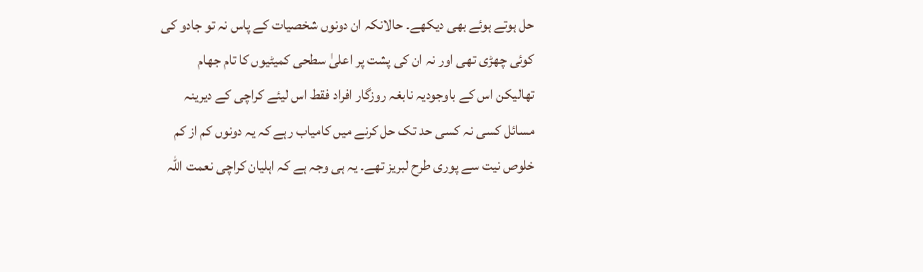حل ہوتے ہوئے بھی دیکھے۔ حالانکہ ان دونوں شخصیات کے پاس نہ تو جادو کی کوئی چھڑی تھی اور نہ ان کی پشت پر اعلیٰ سطحی کمیٹیوں کا تام جھام تھالیکن اس کے باوجودیہ نابغہ روزگار افراد فقط اس لیئے کراچی کے دیرینہ مسائل کسی نہ کسی حد تک حل کرنے میں کامیاب رہے کہ یہ دونوں کم از کم خلوص نیت سے پوری طرح لبریز تھے۔ یہ ہی وجہ ہے کہ اہلیان کراچی نعمت اللہ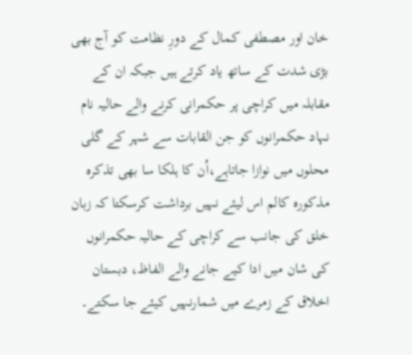خان اور مصطفی کمال کے دورِ نظامت کو آج بھی بڑی شدت کے ساتھ یاد کرتے ہیں جبکہ ان کے مقابلہ میں کراچی پر حکمرانی کرنے والے حالیہ نام نہاد حکمرانوں کو جن القابات سے شہر کے گلی محلوں میں نوازا جاتاہے،اُن کا ہلکا سا بھی تذکرہ مذکورہ کالم اس لیئے نہیں برداشت کرسکتا کہ زبان خلق کی جانب سے کراچی کے حالیہ حکمرانوں کی شان میں ادا کیے جانے والے الفاظ، دبستان اخلاق کے زمرے میں شمارنہیں کیئے جا سکتے۔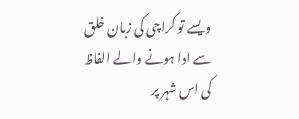ویسے تو کراچی کی زبان خلق سے ادا ہونے والے الفاظ کی اس شہر پر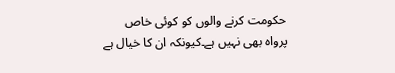حکومت کرنے والوں کو کوئی خاص پرواہ بھی نہیں ہے۔کیونکہ ان کا خیال ہے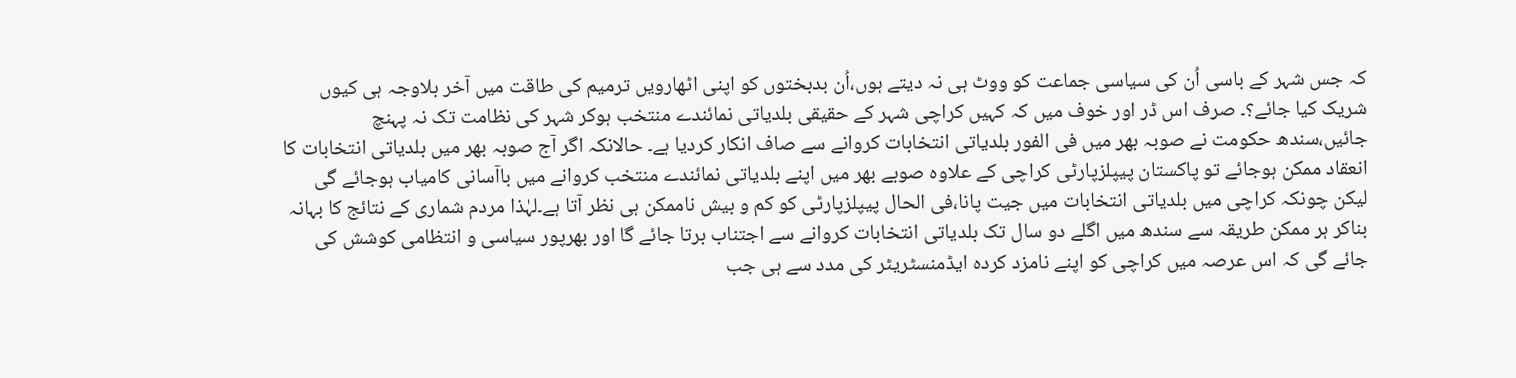کہ جس شہر کے باسی اُن کی سیاسی جماعت کو ووٹ ہی نہ دیتے ہوں،اُن بدبختوں کو اپنی اٹھارویں ترمیم کی طاقت میں آخر بلاوجہ ہی کیوں شریک کیا جائے؟۔ صرف اس ڈر اور خوف میں کہ کہیں کراچی شہر کے حقیقی بلدیاتی نمائندے منتخب ہوکر شہر کی نظامت تک نہ پہنچ جائیں،سندھ حکومت نے صوبہ بھر میں فی الفور بلدیاتی انتخابات کروانے سے صاف انکار کردیا ہے۔ حالانکہ اگر آج صوبہ بھر میں بلدیاتی انتخابات کا انعقاد ممکن ہوجائے تو پاکستان پیپلزپارٹی کراچی کے علاوہ صوبے بھر میں اپنے بلدیاتی نمائندے منتخب کروانے میں باآسانی کامیاب ہوجائے گی لیکن چونکہ کراچی میں بلدیاتی انتخابات میں جیت پانا،فی الحال پیپلزپارٹی کو کم و بیش ناممکن ہی نظر آتا ہے۔لہٰذا مردم شماری کے نتائج کا بہانہ بناکر ہر ممکن طریقہ سے سندھ میں اگلے دو سال تک بلدیاتی انتخابات کروانے سے اجتناب برتا جائے گا اور بھرپور سیاسی و انتظامی کوشش کی جائے گی کہ اس عرصہ میں کراچی کو اپنے نامزد کردہ ایڈمنسٹریٹر کی مدد سے ہی جب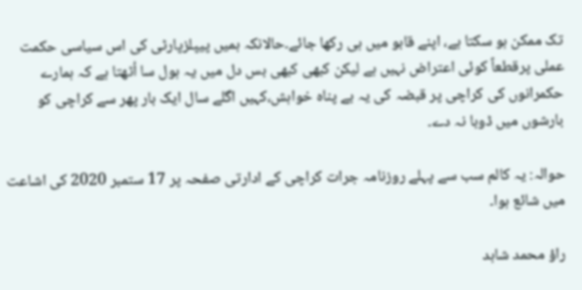تک ممکن ہو سکتا ہے، اپنے قابو میں ہی رکھا جائے۔حالانکہ ہمیں پیپلزپارٹی کی اس سیاسی حکمت عملی پرقطعاً کوئی اعتراض نہیں ہے لیکن کبھی کبھی بس دل میں یہ ہول سا اُٹھتا ہے کہ ہمارے حکمرانوں کی کراچی پر قبضہ کی یہ بے پناہ خواہش،کہیں اگلے سال ایک بار پھر سے کراچی کو بارشوں میں ڈوبا نہ دے۔

حوالہ: یہ کالم سب سے پہلے روزنامہ جرات کراچی کے ادارتی صفحہ پر 17 ستمبر 2020 کی اشاعت میں شائع ہوا۔

راؤ محمد شاہد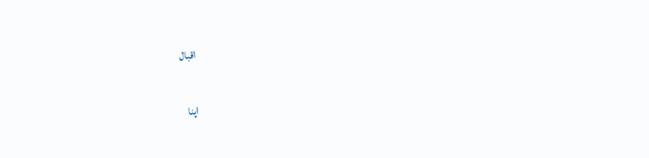اقبال

اپنا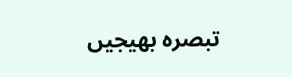تبصرہ بھیجیں